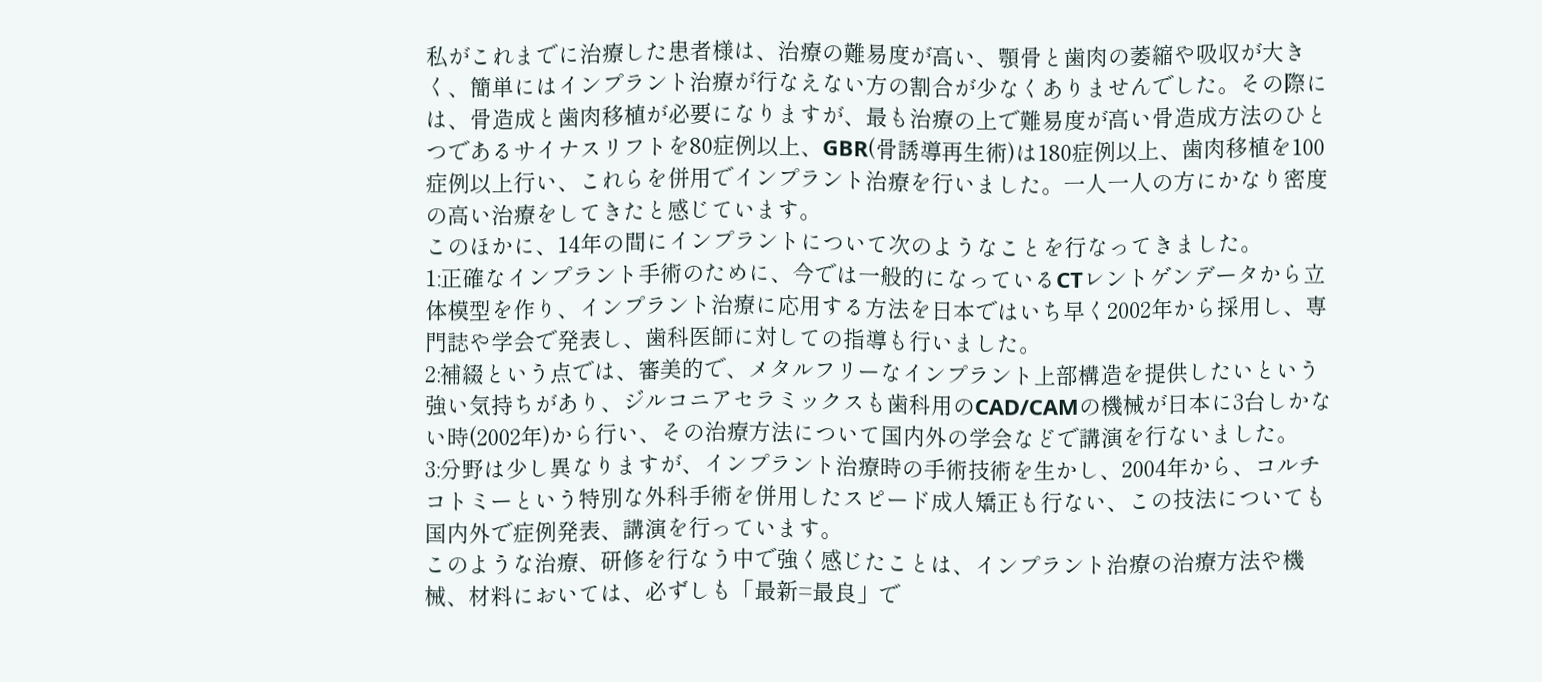私がこれまでに治療した患者様は、治療の難易度が高い、顎骨と歯肉の萎縮や吸収が大きく、簡単にはインプラント治療が行なえない方の割合が少なくありませんでした。その際には、骨造成と歯肉移植が必要になりますが、最も治療の上で難易度が高い骨造成方法のひとつであるサイナスリフトを80症例以上、GBR(骨誘導再生術)は180症例以上、歯肉移植を100症例以上行い、これらを併用でインプラント治療を行いました。一人一人の方にかなり密度の高い治療をしてきたと感じています。
このほかに、14年の間にインプラントについて次のようなことを行なってきました。
1:正確なインプラント手術のために、今では一般的になっているCTレントゲンデータから立体模型を作り、インプラント治療に応用する方法を日本ではいち早く2002年から採用し、専門誌や学会で発表し、歯科医師に対しての指導も行いました。
2:補綴という点では、審美的で、メタルフリーなインプラント上部構造を提供したいという強い気持ちがあり、ジルコニアセラミックスも歯科用のCAD/CAMの機械が日本に3台しかない時(2002年)から行い、その治療方法について国内外の学会などで講演を行ないました。
3:分野は少し異なりますが、インプラント治療時の手術技術を生かし、2004年から、コルチコトミーという特別な外科手術を併用したスピード成人矯正も行ない、この技法についても国内外で症例発表、講演を行っています。
このような治療、研修を行なう中で強く感じたことは、インプラント治療の治療方法や機械、材料においては、必ずしも「最新=最良」で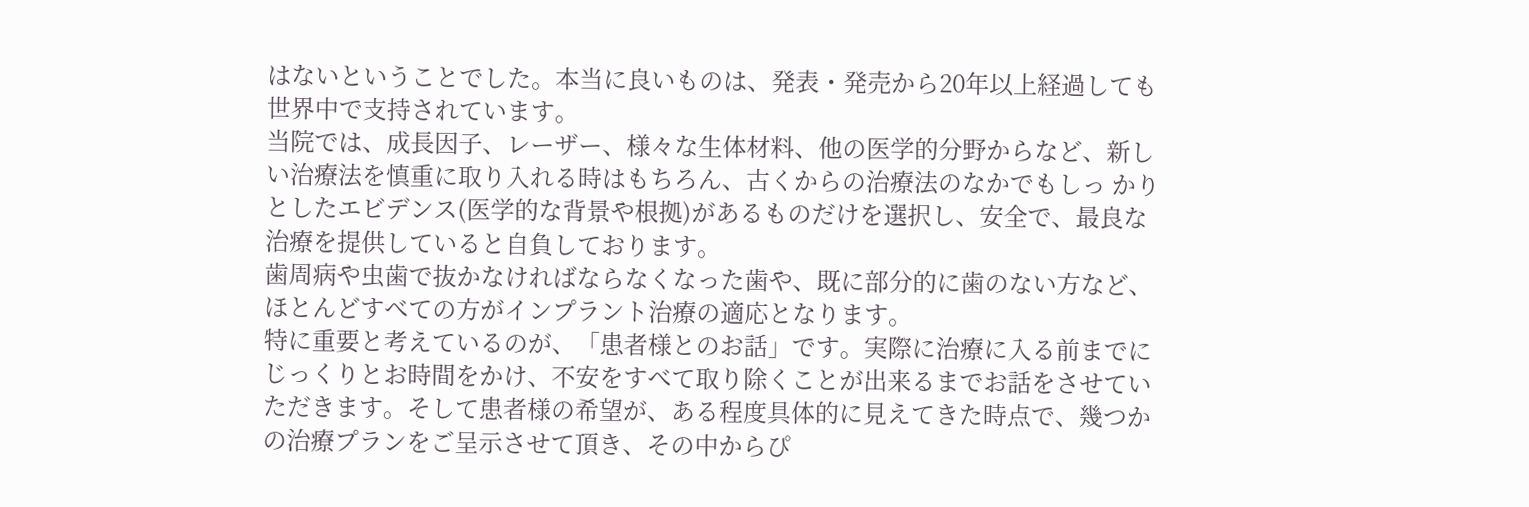はないということでした。本当に良いものは、発表・発売から20年以上経過しても世界中で支持されています。
当院では、成長因子、レーザー、様々な生体材料、他の医学的分野からなど、新しい治療法を慎重に取り入れる時はもちろん、古くからの治療法のなかでもしっ かりとしたエビデンス(医学的な背景や根拠)があるものだけを選択し、安全で、最良な治療を提供していると自負しております。
歯周病や虫歯で抜かなければならなくなった歯や、既に部分的に歯のない方など、ほとんどすべての方がインプラント治療の適応となります。
特に重要と考えているのが、「患者様とのお話」です。実際に治療に入る前までにじっくりとお時間をかけ、不安をすべて取り除くことが出来るまでお話をさせていただきます。そして患者様の希望が、ある程度具体的に見えてきた時点で、幾つかの治療プランをご呈示させて頂き、その中からぴ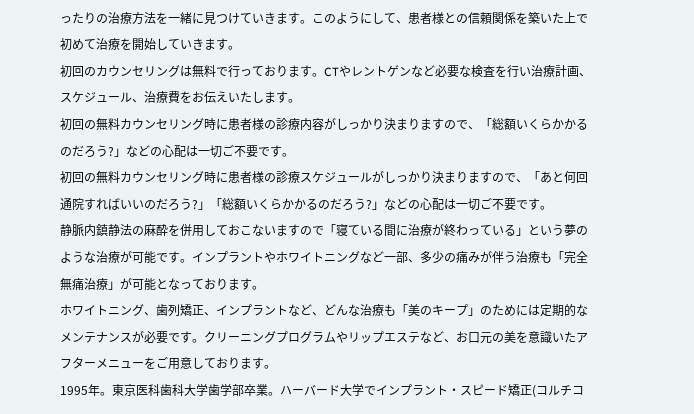ったりの治療方法を一緒に見つけていきます。このようにして、患者様との信頼関係を築いた上で初めて治療を開始していきます。
初回のカウンセリングは無料で行っております。CTやレントゲンなど必要な検査を行い治療計画、スケジュール、治療費をお伝えいたします。
初回の無料カウンセリング時に患者様の診療内容がしっかり決まりますので、「総額いくらかかるのだろう?」などの心配は一切ご不要です。
初回の無料カウンセリング時に患者様の診療スケジュールがしっかり決まりますので、「あと何回通院すればいいのだろう?」「総額いくらかかるのだろう?」などの心配は一切ご不要です。
静脈内鎮静法の麻酔を併用しておこないますので「寝ている間に治療が終わっている」という夢のような治療が可能です。インプラントやホワイトニングなど一部、多少の痛みが伴う治療も「完全無痛治療」が可能となっております。
ホワイトニング、歯列矯正、インプラントなど、どんな治療も「美のキープ」のためには定期的なメンテナンスが必要です。クリーニングプログラムやリップエステなど、お口元の美を意識いたアフターメニューをご用意しております。
1995年。東京医科歯科大学歯学部卒業。ハーバード大学でインプラント・スピード矯正(コルチコ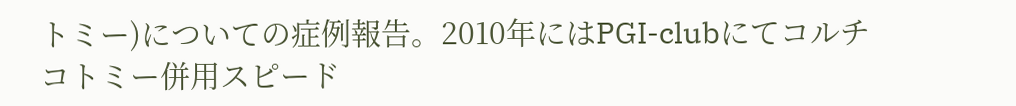トミー)についての症例報告。2010年にはPGI-clubにてコルチコトミー併用スピード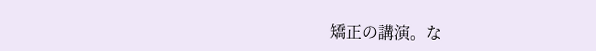矯正の講演。な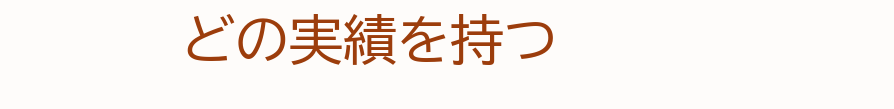どの実績を持つ